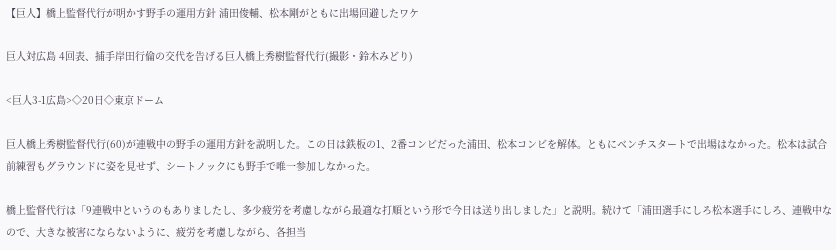【巨人】橋上監督代行が明かす野手の運用方針 浦田俊輔、松本剛がともに出場回避したワケ

巨人対広島 4回表、捕手岸田行倫の交代を告げる巨人橋上秀樹監督代行(撮影・鈴木みどり)

<巨人3-1広島>◇20日◇東京ドーム

巨人橋上秀樹監督代行(60)が連戦中の野手の運用方針を説明した。この日は鉄板の1、2番コンビだった浦田、松本コンビを解体。ともにベンチスタートで出場はなかった。松本は試合前練習もグラウンドに姿を見せず、シートノックにも野手で唯一参加しなかった。

橋上監督代行は「9連戦中というのもありましたし、多少疲労を考慮しながら最適な打順という形で今日は送り出しました」と説明。続けて「浦田選手にしろ松本選手にしろ、連戦中なので、大きな被害にならないように、疲労を考慮しながら、各担当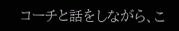コーチと話をしながら、こ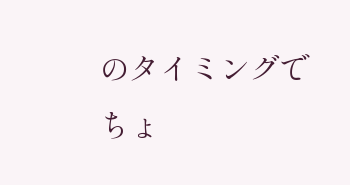のタイミングでちょ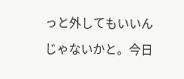っと外してもいいんじゃないかと。今日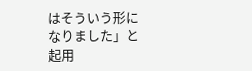はそういう形になりました」と起用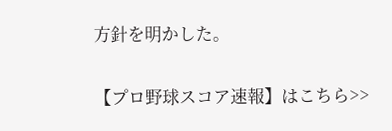方針を明かした。

【プロ野球スコア速報】はこちら>>